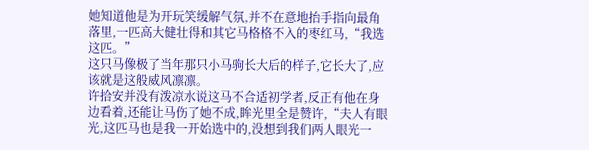她知道他是为开玩笑缓解气氛,并不在意地抬手指向最角落里,一匹高大健壮得和其它马格格不入的枣红马,“我选这匹。”
这只马像极了当年那只小马驹长大后的样子,它长大了,应该就是这般威风凛凛。
许拾安并没有泼凉水说这马不合适初学者,反正有他在身边看着,还能让马伤了她不成,眸光里全是赞许,“夫人有眼光,这匹马也是我一开始选中的,没想到我们两人眼光一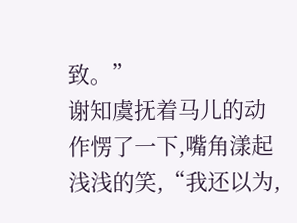致。”
谢知虞抚着马儿的动作愣了一下,嘴角漾起浅浅的笑,“我还以为,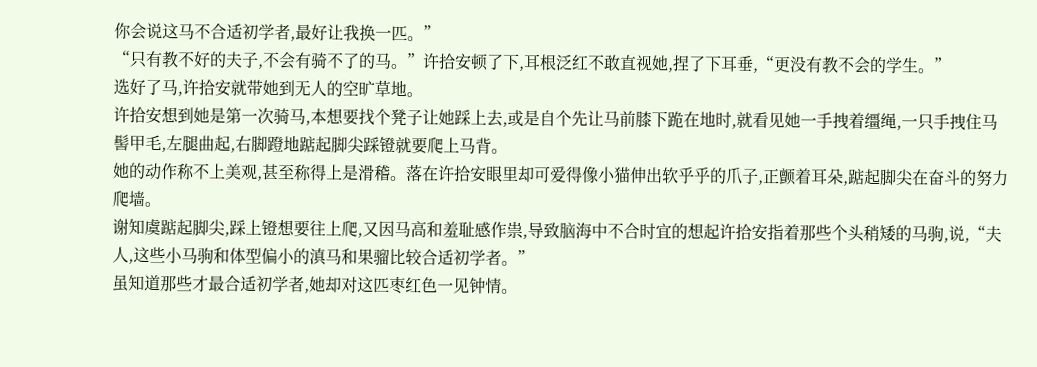你会说这马不合适初学者,最好让我换一匹。”
“只有教不好的夫子,不会有骑不了的马。”许拾安顿了下,耳根泛红不敢直视她,捏了下耳垂,“更没有教不会的学生。”
选好了马,许拾安就带她到无人的空旷草地。
许拾安想到她是第一次骑马,本想要找个凳子让她踩上去,或是自个先让马前膝下跪在地时,就看见她一手拽着缰绳,一只手拽住马髻甲毛,左腿曲起,右脚蹬地踮起脚尖踩镫就要爬上马背。
她的动作称不上美观,甚至称得上是滑稽。落在许拾安眼里却可爱得像小猫伸出软乎乎的爪子,正颤着耳朵,踮起脚尖在奋斗的努力爬墙。
谢知虞踮起脚尖,踩上镫想要往上爬,又因马高和羞耻感作祟,导致脑海中不合时宜的想起许拾安指着那些个头稍矮的马驹,说,“夫人,这些小马驹和体型偏小的滇马和果骝比较合适初学者。”
虽知道那些才最合适初学者,她却对这匹枣红色一见钟情。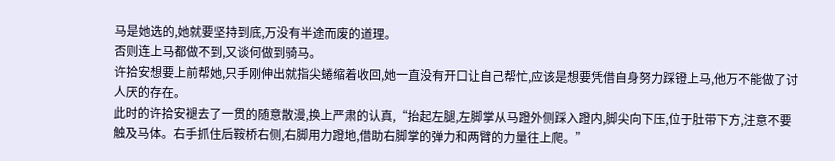马是她选的,她就要坚持到底,万没有半途而废的道理。
否则连上马都做不到,又谈何做到骑马。
许拾安想要上前帮她,只手刚伸出就指尖蜷缩着收回,她一直没有开口让自己帮忙,应该是想要凭借自身努力踩镫上马,他万不能做了讨人厌的存在。
此时的许拾安褪去了一贯的随意散漫,换上严肃的认真,“抬起左腿,左脚掌从马蹬外侧踩入蹬内,脚尖向下压,位于肚带下方,注意不要触及马体。右手抓住后鞍桥右侧,右脚用力蹬地,借助右脚掌的弹力和两臂的力量往上爬。”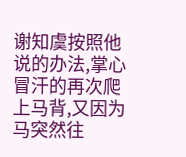谢知虞按照他说的办法,掌心冒汗的再次爬上马背,又因为马突然往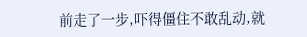前走了一步,吓得僵住不敢乱动,就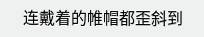连戴着的帷帽都歪斜到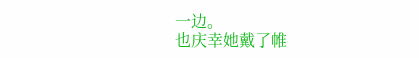一边。
也庆幸她戴了帷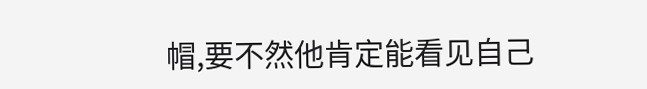帽,要不然他肯定能看见自己